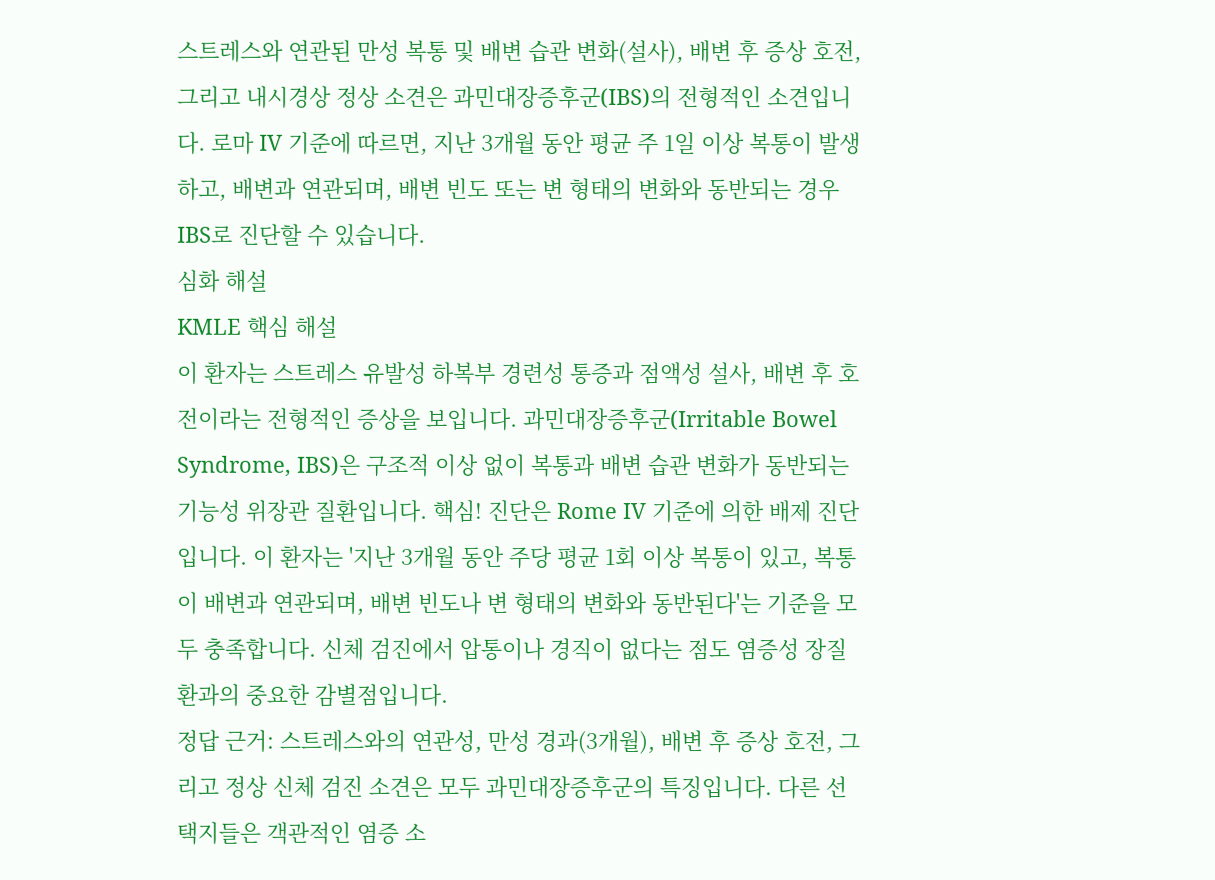스트레스와 연관된 만성 복통 및 배변 습관 변화(설사), 배변 후 증상 호전, 그리고 내시경상 정상 소견은 과민대장증후군(IBS)의 전형적인 소견입니다. 로마 IV 기준에 따르면, 지난 3개월 동안 평균 주 1일 이상 복통이 발생하고, 배변과 연관되며, 배변 빈도 또는 변 형태의 변화와 동반되는 경우 IBS로 진단할 수 있습니다.
심화 해설
KMLE 핵심 해설
이 환자는 스트레스 유발성 하복부 경련성 통증과 점액성 설사, 배변 후 호전이라는 전형적인 증상을 보입니다. 과민대장증후군(Irritable Bowel Syndrome, IBS)은 구조적 이상 없이 복통과 배변 습관 변화가 동반되는 기능성 위장관 질환입니다. 핵심! 진단은 Rome IV 기준에 의한 배제 진단입니다. 이 환자는 '지난 3개월 동안 주당 평균 1회 이상 복통이 있고, 복통이 배변과 연관되며, 배변 빈도나 변 형태의 변화와 동반된다'는 기준을 모두 충족합니다. 신체 검진에서 압통이나 경직이 없다는 점도 염증성 장질환과의 중요한 감별점입니다.
정답 근거: 스트레스와의 연관성, 만성 경과(3개월), 배변 후 증상 호전, 그리고 정상 신체 검진 소견은 모두 과민대장증후군의 특징입니다. 다른 선택지들은 객관적인 염증 소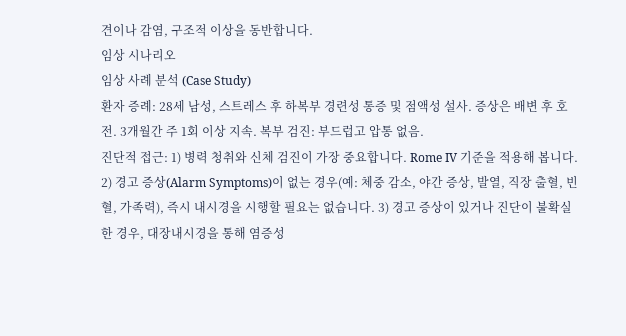견이나 감염, 구조적 이상을 동반합니다.
임상 시나리오
임상 사례 분석 (Case Study)
환자 증례: 28세 남성, 스트레스 후 하복부 경련성 통증 및 점액성 설사. 증상은 배변 후 호전. 3개월간 주 1회 이상 지속. 복부 검진: 부드럽고 압통 없음.
진단적 접근: 1) 병력 청취와 신체 검진이 가장 중요합니다. Rome IV 기준을 적용해 봅니다. 2) 경고 증상(Alarm Symptoms)이 없는 경우(예: 체중 감소, 야간 증상, 발열, 직장 출혈, 빈혈, 가족력), 즉시 내시경을 시행할 필요는 없습니다. 3) 경고 증상이 있거나 진단이 불확실한 경우, 대장내시경을 통해 염증성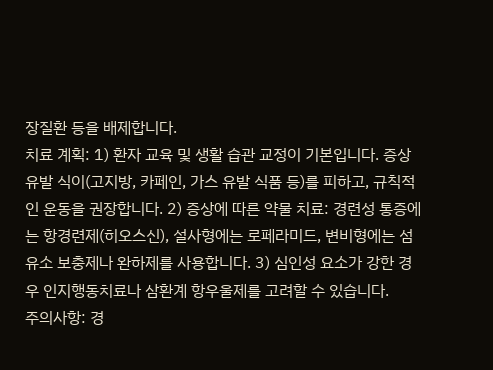장질환 등을 배제합니다.
치료 계획: 1) 환자 교육 및 생활 습관 교정이 기본입니다. 증상 유발 식이(고지방, 카페인, 가스 유발 식품 등)를 피하고, 규칙적인 운동을 권장합니다. 2) 증상에 따른 약물 치료: 경련성 통증에는 항경련제(히오스신), 설사형에는 로페라미드, 변비형에는 섬유소 보충제나 완하제를 사용합니다. 3) 심인성 요소가 강한 경우 인지행동치료나 삼환계 항우울제를 고려할 수 있습니다.
주의사항: 경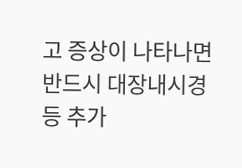고 증상이 나타나면 반드시 대장내시경 등 추가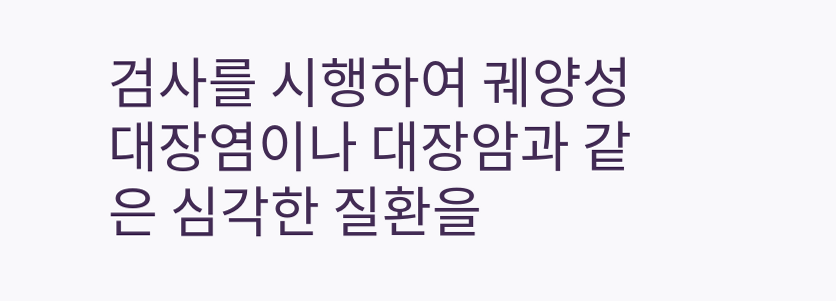검사를 시행하여 궤양성 대장염이나 대장암과 같은 심각한 질환을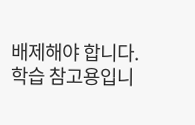배제해야 합니다.
학습 참고용입니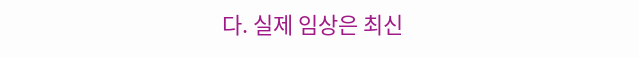다. 실제 임상은 최신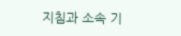지침과 소속 기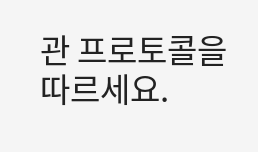관 프로토콜을 따르세요.